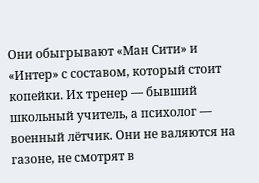Они обыгрывают «Ман Сити» и «Интер» с составом, который стоит копейки. Их тренер — бывший школьный учитель, а психолог — военный лётчик. Они не валяются на газоне, не смотрят в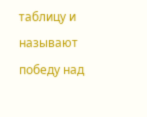таблицу и называют победу над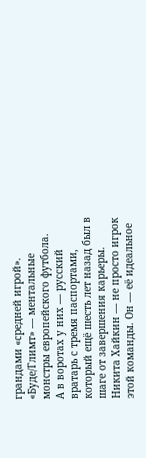грандами «средней игрой». «Буде/Глимт» — ментальные монстры европейского футбола.
А в воротах у них — русский вратарь с тремя паспортами, который ещё шесть лет назад был в шаге от завершения карьеры.
Никита Хайкин — не просто игрок этой команды. Он — её идеальное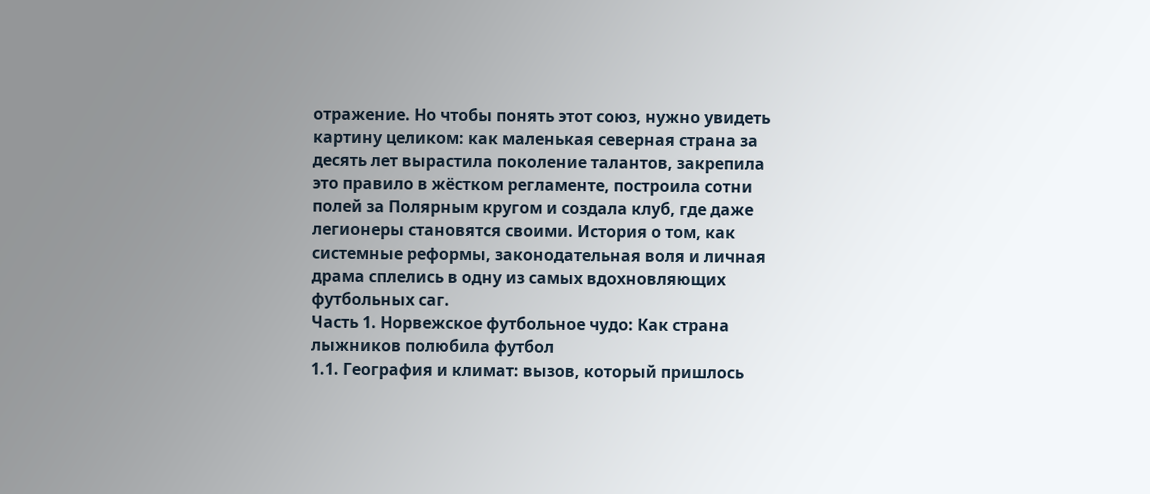отражение. Но чтобы понять этот союз, нужно увидеть картину целиком: как маленькая северная страна за десять лет вырастила поколение талантов, закрепила это правило в жёстком регламенте, построила сотни полей за Полярным кругом и создала клуб, где даже легионеры становятся своими. История о том, как системные реформы, законодательная воля и личная драма сплелись в одну из самых вдохновляющих футбольных саг.
Часть 1. Норвежское футбольное чудо: Как страна лыжников полюбила футбол
1.1. География и климат: вызов, который пришлось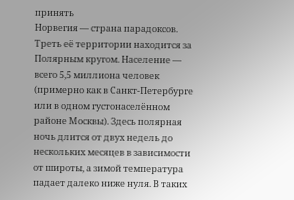принять
Норвегия — страна парадоксов. Треть её территории находится за Полярным кругом. Население — всего 5,5 миллиона человек (примерно как в Санкт-Петербурге или в одном густонаселённом районе Москвы). Здесь полярная ночь длится от двух недель до нескольких месяцев в зависимости от широты, а зимой температура падает далеко ниже нуля. В таких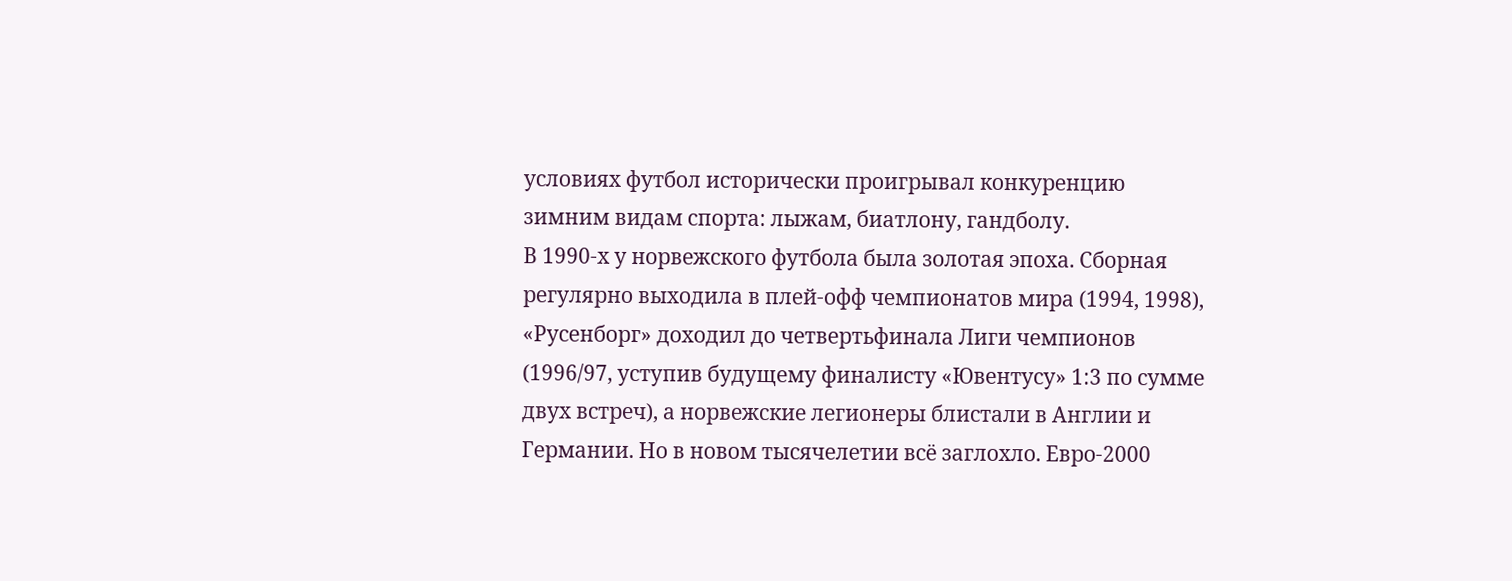условиях футбол исторически проигрывал конкуренцию зимним видам спорта: лыжам, биатлону, гандболу.
В 1990-х у норвежского футбола была золотая эпоха. Сборная регулярно выходила в плей-офф чемпионатов мира (1994, 1998), «Русенборг» доходил до четвертьфинала Лиги чемпионов (1996/97, уступив будущему финалисту «Ювентусу» 1:3 по сумме двух встреч), а норвежские легионеры блистали в Англии и Германии. Но в новом тысячелетии всё заглохло. Евро-2000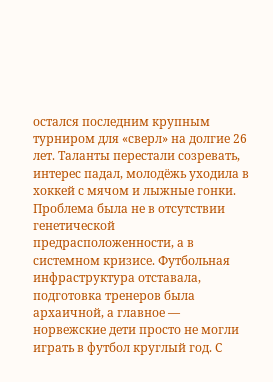остался последним крупным турниром для «сверл» на долгие 26 лет. Таланты перестали созревать, интерес падал, молодёжь уходила в хоккей с мячом и лыжные гонки.
Проблема была не в отсутствии генетической предрасположенности, а в системном кризисе. Футбольная инфраструктура отставала, подготовка тренеров была архаичной, а главное — норвежские дети просто не могли играть в футбол круглый год. С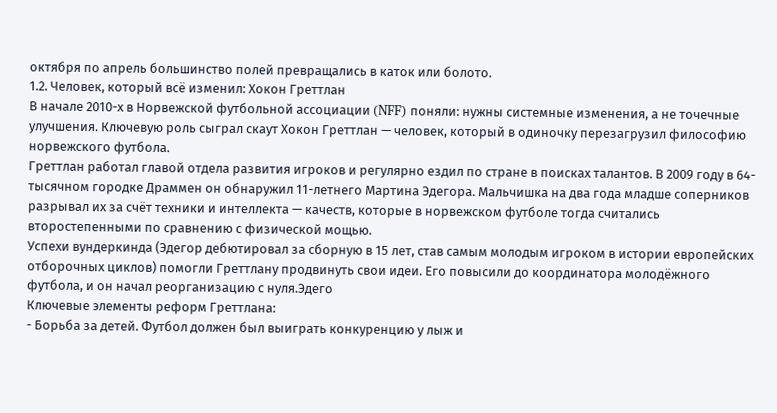октября по апрель большинство полей превращались в каток или болото.
1.2. Человек, который всё изменил: Хокон Греттлан
В начале 2010-х в Норвежской футбольной ассоциации (NFF) поняли: нужны системные изменения, а не точечные улучшения. Ключевую роль сыграл скаут Хокон Греттлан — человек, который в одиночку перезагрузил философию норвежского футбола.
Греттлан работал главой отдела развития игроков и регулярно ездил по стране в поисках талантов. В 2009 году в 64-тысячном городке Драммен он обнаружил 11-летнего Мартина Эдегора. Мальчишка на два года младше соперников разрывал их за счёт техники и интеллекта — качеств, которые в норвежском футболе тогда считались второстепенными по сравнению с физической мощью.
Успехи вундеркинда (Эдегор дебютировал за сборную в 15 лет, став самым молодым игроком в истории европейских отборочных циклов) помогли Греттлану продвинуть свои идеи. Его повысили до координатора молодёжного футбола, и он начал реорганизацию с нуля.Эдего
Ключевые элементы реформ Греттлана:
- Борьба за детей. Футбол должен был выиграть конкуренцию у лыж и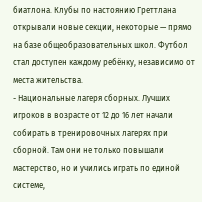биатлона. Клубы по настоянию Греттлана открывали новые секции, некоторые — прямо на базе общеобразовательных школ. Футбол стал доступен каждому ребёнку, независимо от места жительства.
- Национальные лагеря сборных. Лучших игроков в возрасте от 12 до 16 лет начали собирать в тренировочных лагерях при сборной. Там они не только повышали мастерство, но и учились играть по единой системе,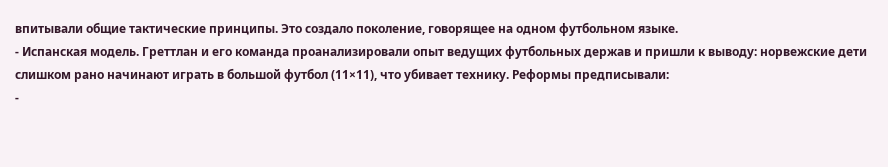впитывали общие тактические принципы. Это создало поколение, говорящее на одном футбольном языке.
- Испанская модель. Греттлан и его команда проанализировали опыт ведущих футбольных держав и пришли к выводу: норвежские дети слишком рано начинают играть в большой футбол (11×11), что убивает технику. Реформы предписывали:
-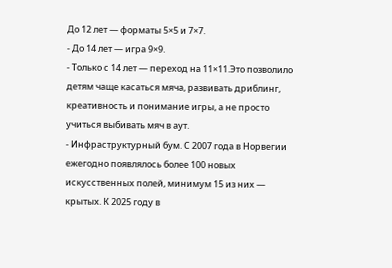До 12 лет — форматы 5×5 и 7×7.
- До 14 лет — игра 9×9.
- Только с 14 лет — переход на 11×11.Это позволило детям чаще касаться мяча, развивать дриблинг, креативность и понимание игры, а не просто учиться выбивать мяч в аут.
- Инфраструктурный бум. С 2007 года в Норвегии ежегодно появлялось более 100 новых искусственных полей, минимум 15 из них — крытых. К 2025 году в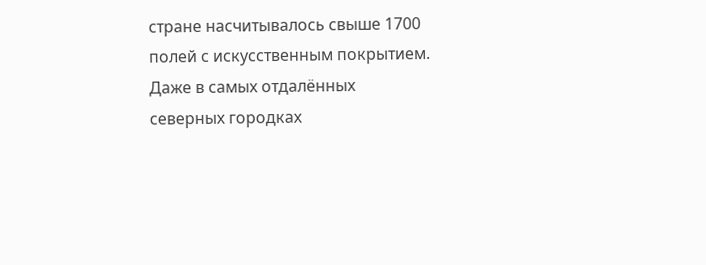стране насчитывалось свыше 1700 полей с искусственным покрытием. Даже в самых отдалённых северных городках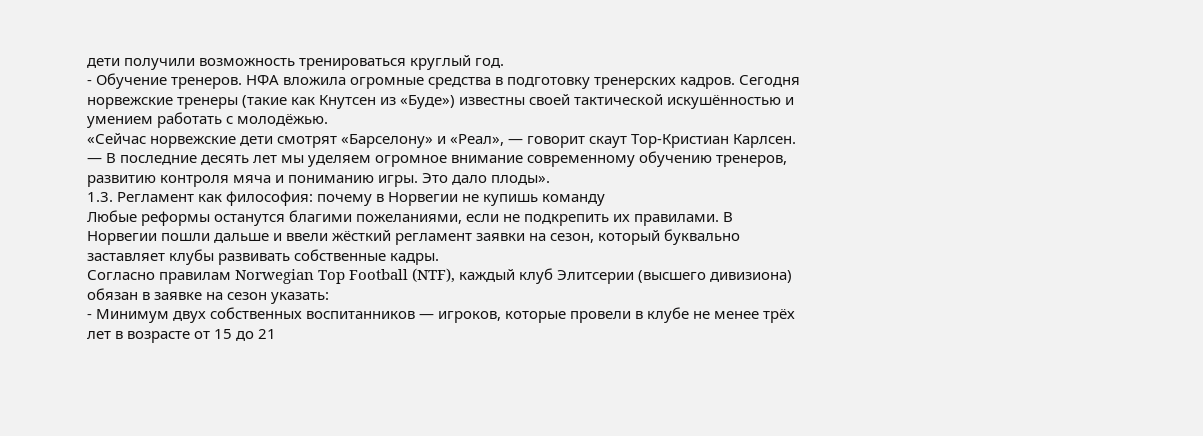дети получили возможность тренироваться круглый год.
- Обучение тренеров. НФА вложила огромные средства в подготовку тренерских кадров. Сегодня норвежские тренеры (такие как Кнутсен из «Буде») известны своей тактической искушённостью и умением работать с молодёжью.
«Сейчас норвежские дети смотрят «Барселону» и «Реал», — говорит скаут Тор-Кристиан Карлсен. — В последние десять лет мы уделяем огромное внимание современному обучению тренеров, развитию контроля мяча и пониманию игры. Это дало плоды».
1.3. Регламент как философия: почему в Норвегии не купишь команду
Любые реформы останутся благими пожеланиями, если не подкрепить их правилами. В Норвегии пошли дальше и ввели жёсткий регламент заявки на сезон, который буквально заставляет клубы развивать собственные кадры.
Согласно правилам Norwegian Top Football (NTF), каждый клуб Элитсерии (высшего дивизиона) обязан в заявке на сезон указать:
- Минимум двух собственных воспитанников — игроков, которые провели в клубе не менее трёх лет в возрасте от 15 до 21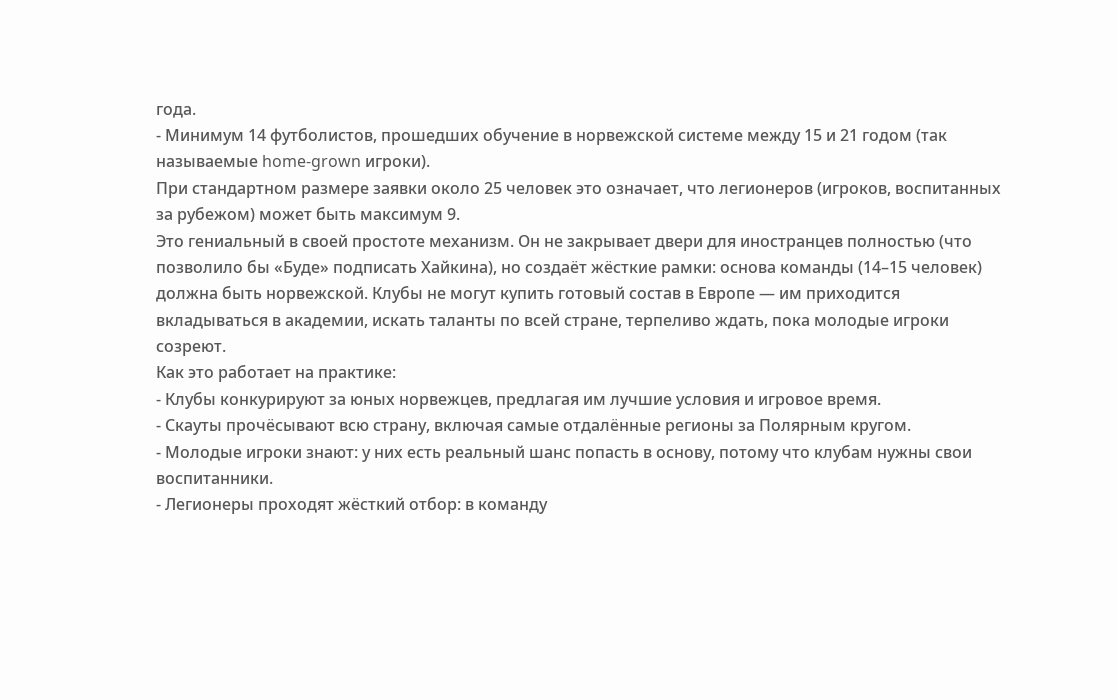года.
- Минимум 14 футболистов, прошедших обучение в норвежской системе между 15 и 21 годом (так называемые home-grown игроки).
При стандартном размере заявки около 25 человек это означает, что легионеров (игроков, воспитанных за рубежом) может быть максимум 9.
Это гениальный в своей простоте механизм. Он не закрывает двери для иностранцев полностью (что позволило бы «Буде» подписать Хайкина), но создаёт жёсткие рамки: основа команды (14–15 человек) должна быть норвежской. Клубы не могут купить готовый состав в Европе — им приходится вкладываться в академии, искать таланты по всей стране, терпеливо ждать, пока молодые игроки созреют.
Как это работает на практике:
- Клубы конкурируют за юных норвежцев, предлагая им лучшие условия и игровое время.
- Скауты прочёсывают всю страну, включая самые отдалённые регионы за Полярным кругом.
- Молодые игроки знают: у них есть реальный шанс попасть в основу, потому что клубам нужны свои воспитанники.
- Легионеры проходят жёсткий отбор: в команду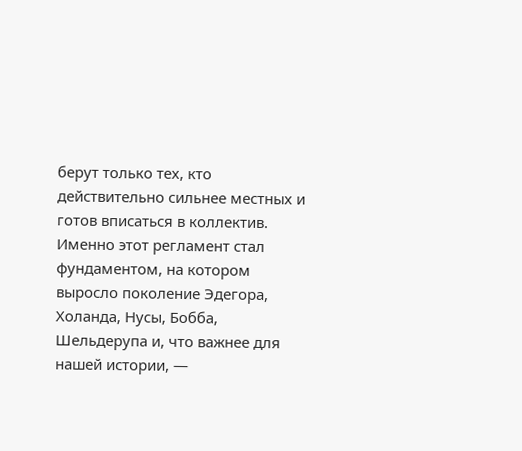берут только тех, кто действительно сильнее местных и готов вписаться в коллектив.
Именно этот регламент стал фундаментом, на котором выросло поколение Эдегора, Холанда, Нусы, Бобба, Шельдерупа и, что важнее для нашей истории, —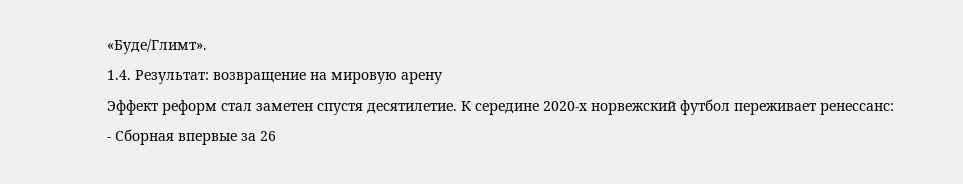«Буде/Глимт».
1.4. Результат: возвращение на мировую арену
Эффект реформ стал заметен спустя десятилетие. К середине 2020-х норвежский футбол переживает ренессанс:
- Сборная впервые за 26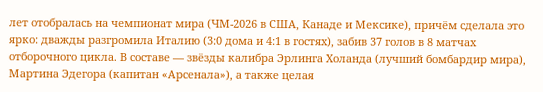лет отобралась на чемпионат мира (ЧМ-2026 в США, Канаде и Мексике), причём сделала это ярко: дважды разгромила Италию (3:0 дома и 4:1 в гостях), забив 37 голов в 8 матчах отборочного цикла. В составе — звёзды калибра Эрлинга Холанда (лучший бомбардир мира), Мартина Эдегора (капитан «Арсенала»), а также целая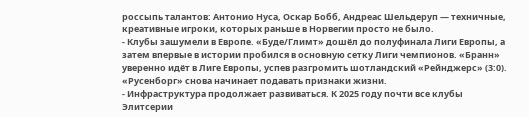россыпь талантов: Антонио Нуса, Оскар Бобб, Андреас Шельдеруп — техничные, креативные игроки, которых раньше в Норвегии просто не было.
- Клубы зашумели в Европе. «Буде/Глимт» дошёл до полуфинала Лиги Европы, а затем впервые в истории пробился в основную сетку Лиги чемпионов. «Бранн» уверенно идёт в Лиге Европы, успев разгромить шотландский «Рейнджерс» (3:0). «Русенборг» снова начинает подавать признаки жизни.
- Инфраструктура продолжает развиваться. К 2025 году почти все клубы Элитсерии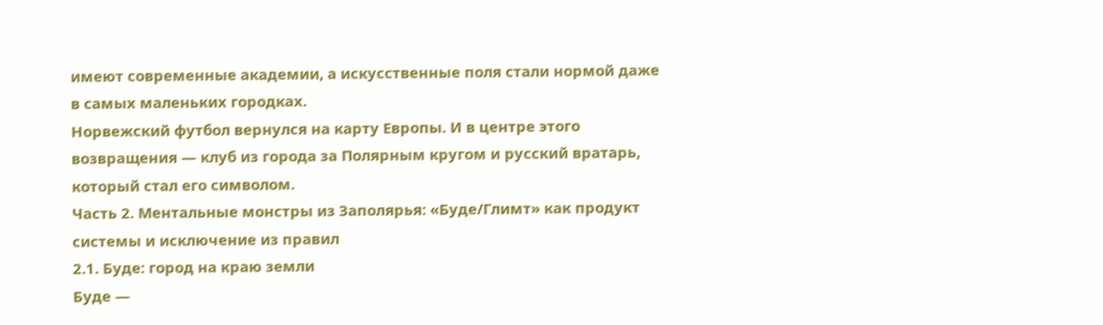имеют современные академии, а искусственные поля стали нормой даже в самых маленьких городках.
Норвежский футбол вернулся на карту Европы. И в центре этого возвращения — клуб из города за Полярным кругом и русский вратарь, который стал его символом.
Часть 2. Ментальные монстры из Заполярья: «Буде/Глимт» как продукт системы и исключение из правил
2.1. Буде: город на краю земли
Буде —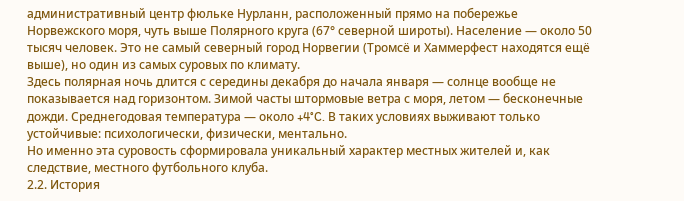административный центр фюльке Нурланн, расположенный прямо на побережье Норвежского моря, чуть выше Полярного круга (67° северной широты). Население — около 50 тысяч человек. Это не самый северный город Норвегии (Тромсё и Хаммерфест находятся ещё выше), но один из самых суровых по климату.
Здесь полярная ночь длится с середины декабря до начала января — солнце вообще не показывается над горизонтом. Зимой часты штормовые ветра с моря, летом — бесконечные дожди. Среднегодовая температура — около +4°C. В таких условиях выживают только устойчивые: психологически, физически, ментально.
Но именно эта суровость сформировала уникальный характер местных жителей и, как следствие, местного футбольного клуба.
2.2. История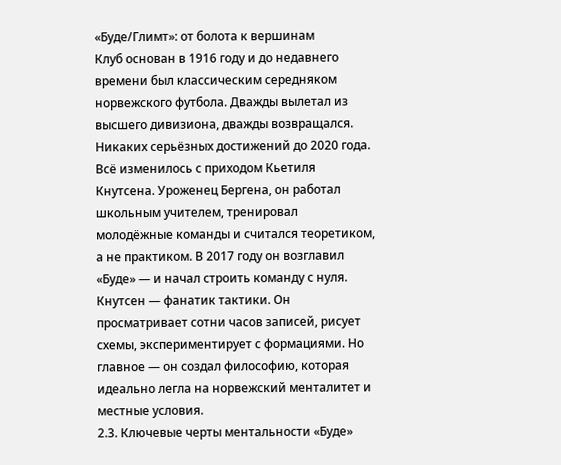«Буде/Глимт»: от болота к вершинам
Клуб основан в 1916 году и до недавнего времени был классическим середняком норвежского футбола. Дважды вылетал из высшего дивизиона, дважды возвращался. Никаких серьёзных достижений до 2020 года.
Всё изменилось с приходом Кьетиля Кнутсена. Уроженец Бергена, он работал школьным учителем, тренировал молодёжные команды и считался теоретиком, а не практиком. В 2017 году он возглавил «Буде» — и начал строить команду с нуля.
Кнутсен — фанатик тактики. Он просматривает сотни часов записей, рисует схемы, экспериментирует с формациями. Но главное — он создал философию, которая идеально легла на норвежский менталитет и местные условия.
2.3. Ключевые черты ментальности «Буде»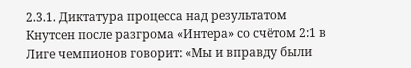2.3.1. Диктатура процесса над результатом
Кнутсен после разгрома «Интера» со счётом 2:1 в Лиге чемпионов говорит: «Мы и вправду были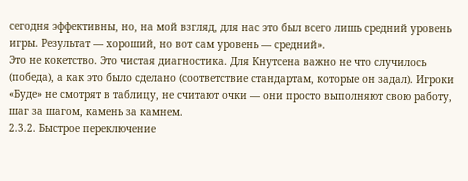сегодня эффективны, но, на мой взгляд, для нас это был всего лишь средний уровень игры. Результат — хороший, но вот сам уровень — средний».
Это не кокетство. Это чистая диагностика. Для Кнутсена важно не что случилось (победа), а как это было сделано (соответствие стандартам, которые он задал). Игроки «Буде» не смотрят в таблицу, не считают очки — они просто выполняют свою работу, шаг за шагом, камень за камнем.
2.3.2. Быстрое переключение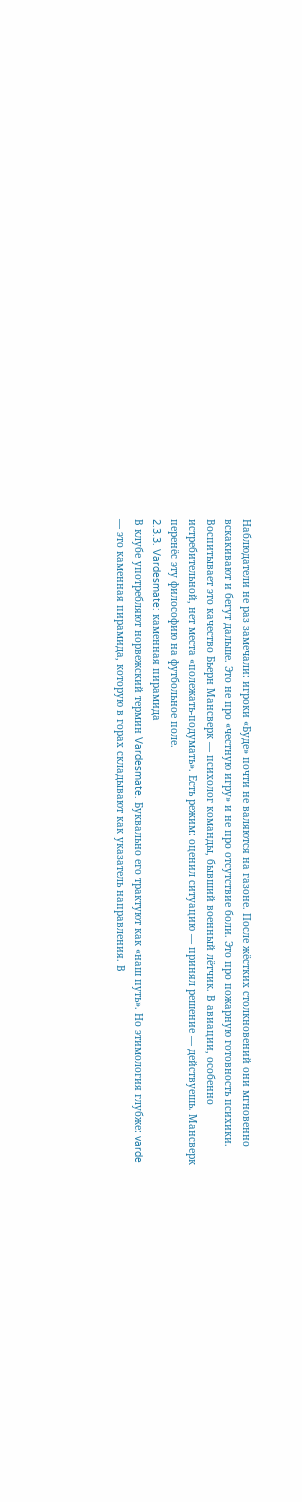Наблюдатели не раз замечали: игроки «Буде» почти не валяются на газоне. После жёстких столкновений они мгновенно вскакивают и бегут дальше. Это не про «честную игру» и не про отсутствие боли. Это про пожарную готовность психики.
Воспитывает это качество Бьерн Мансверк — психолог команды, бывший военный лётчик. В авиации, особенно истребительной, нет места «полежать-подумать». Есть режим: оценил ситуацию — принял решение — действуешь. Мансверк перенёс эту философию на футбольное поле.
2.3.3. Vardesmate: каменная пирамида
В клубе употребляют норвежский термин Vardesmate. Буквально его трактуют как «наш путь». Но этимология глубже: varde — это каменная пирамида, которую в горах складывают как указатель направления. В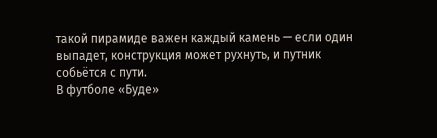такой пирамиде важен каждый камень — если один выпадет, конструкция может рухнуть, и путник собьётся с пути.
В футболе «Буде»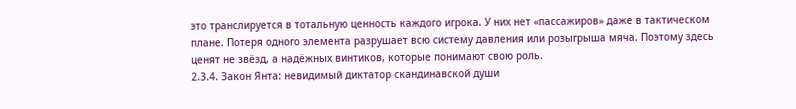это транслируется в тотальную ценность каждого игрока. У них нет «пассажиров» даже в тактическом плане. Потеря одного элемента разрушает всю систему давления или розыгрыша мяча. Поэтому здесь ценят не звёзд, а надёжных винтиков, которые понимают свою роль.
2.3.4. Закон Янта: невидимый диктатор скандинавской души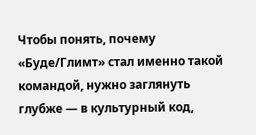Чтобы понять, почему «Буде/Глимт» стал именно такой командой, нужно заглянуть глубже — в культурный код,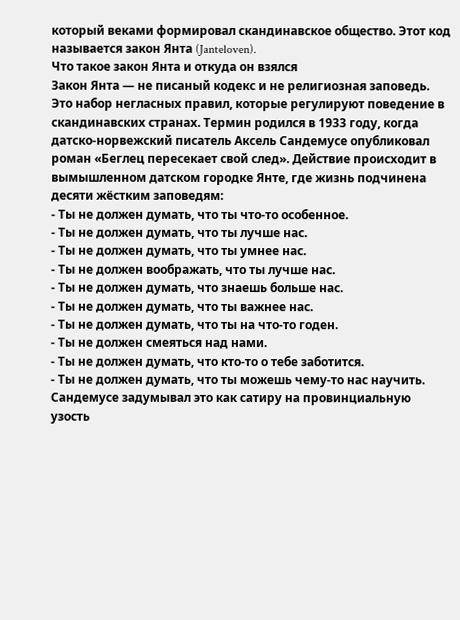который веками формировал скандинавское общество. Этот код называется закон Янта (Janteloven).
Что такое закон Янта и откуда он взялся
Закон Янта — не писаный кодекс и не религиозная заповедь. Это набор негласных правил, которые регулируют поведение в скандинавских странах. Термин родился в 1933 году, когда датско-норвежский писатель Аксель Сандемусе опубликовал роман «Беглец пересекает свой след». Действие происходит в вымышленном датском городке Янте, где жизнь подчинена десяти жёстким заповедям:
- Ты не должен думать, что ты что-то особенное.
- Ты не должен думать, что ты лучше нас.
- Ты не должен думать, что ты умнее нас.
- Ты не должен воображать, что ты лучше нас.
- Ты не должен думать, что знаешь больше нас.
- Ты не должен думать, что ты важнее нас.
- Ты не должен думать, что ты на что-то годен.
- Ты не должен смеяться над нами.
- Ты не должен думать, что кто-то о тебе заботится.
- Ты не должен думать, что ты можешь чему-то нас научить.
Сандемусе задумывал это как сатиру на провинциальную узость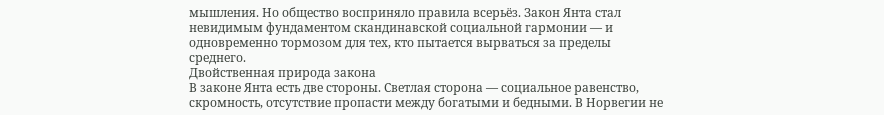мышления. Но общество восприняло правила всерьёз. Закон Янта стал невидимым фундаментом скандинавской социальной гармонии — и одновременно тормозом для тех, кто пытается вырваться за пределы среднего.
Двойственная природа закона
В законе Янта есть две стороны. Светлая сторона — социальное равенство, скромность, отсутствие пропасти между богатыми и бедными. В Норвегии не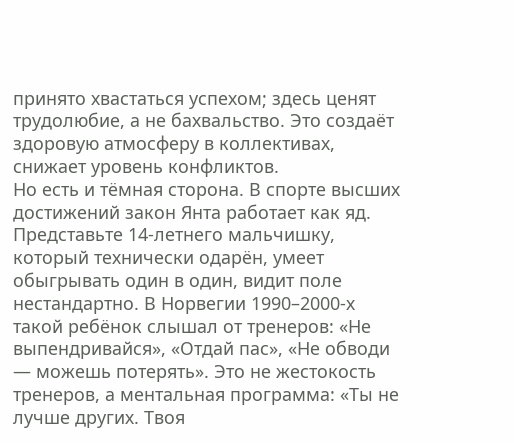принято хвастаться успехом; здесь ценят трудолюбие, а не бахвальство. Это создаёт здоровую атмосферу в коллективах, снижает уровень конфликтов.
Но есть и тёмная сторона. В спорте высших достижений закон Янта работает как яд. Представьте 14-летнего мальчишку, который технически одарён, умеет обыгрывать один в один, видит поле нестандартно. В Норвегии 1990–2000-х такой ребёнок слышал от тренеров: «Не выпендривайся», «Отдай пас», «Не обводи — можешь потерять». Это не жестокость тренеров, а ментальная программа: «Ты не лучше других. Твоя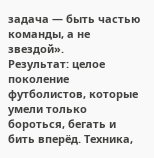задача — быть частью команды, а не звездой».
Результат: целое поколение футболистов, которые умели только бороться, бегать и бить вперёд. Техника,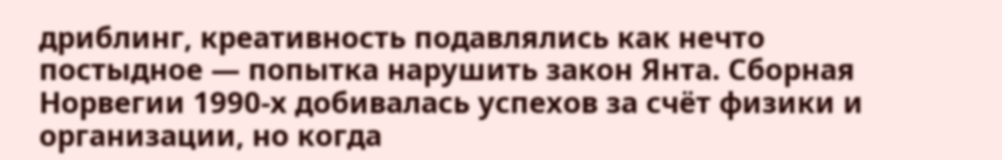дриблинг, креативность подавлялись как нечто постыдное — попытка нарушить закон Янта. Сборная Норвегии 1990-х добивалась успехов за счёт физики и организации, но когда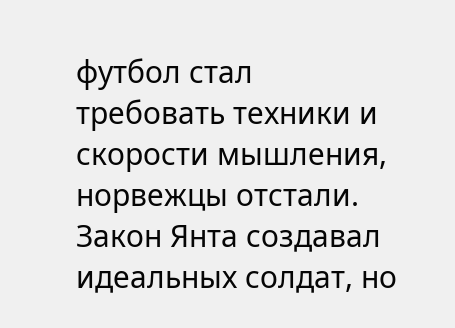футбол стал требовать техники и скорости мышления, норвежцы отстали.
Закон Янта создавал идеальных солдат, но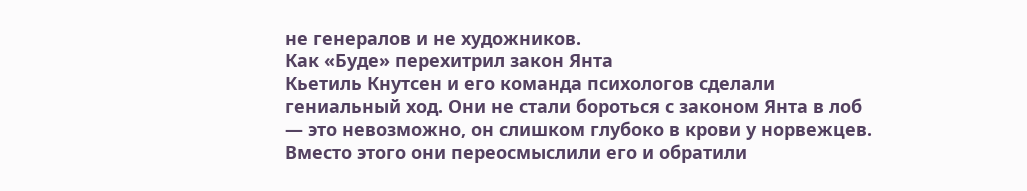не генералов и не художников.
Как «Буде» перехитрил закон Янта
Кьетиль Кнутсен и его команда психологов сделали гениальный ход. Они не стали бороться с законом Янта в лоб — это невозможно, он слишком глубоко в крови у норвежцев. Вместо этого они переосмыслили его и обратили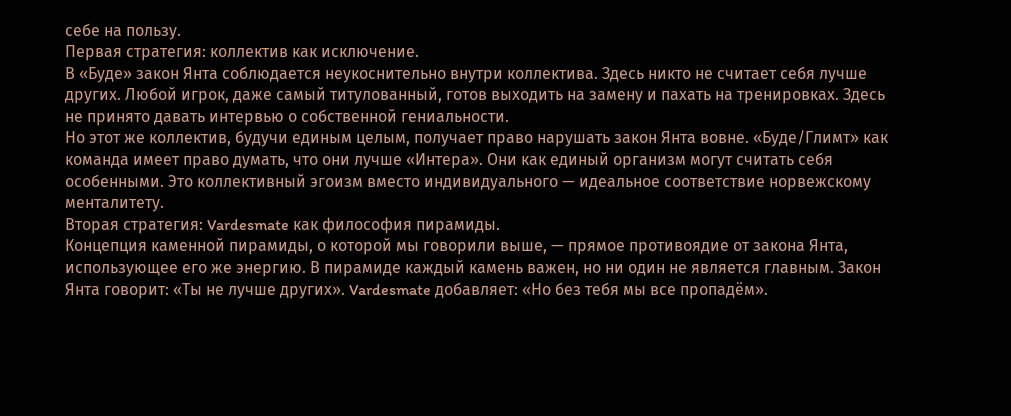себе на пользу.
Первая стратегия: коллектив как исключение.
В «Буде» закон Янта соблюдается неукоснительно внутри коллектива. Здесь никто не считает себя лучше других. Любой игрок, даже самый титулованный, готов выходить на замену и пахать на тренировках. Здесь не принято давать интервью о собственной гениальности.
Но этот же коллектив, будучи единым целым, получает право нарушать закон Янта вовне. «Буде/Глимт» как команда имеет право думать, что они лучше «Интера». Они как единый организм могут считать себя особенными. Это коллективный эгоизм вместо индивидуального — идеальное соответствие норвежскому менталитету.
Вторая стратегия: Vardesmate как философия пирамиды.
Концепция каменной пирамиды, о которой мы говорили выше, — прямое противоядие от закона Янта, использующее его же энергию. В пирамиде каждый камень важен, но ни один не является главным. Закон Янта говорит: «Ты не лучше других». Vardesmate добавляет: «Но без тебя мы все пропадём».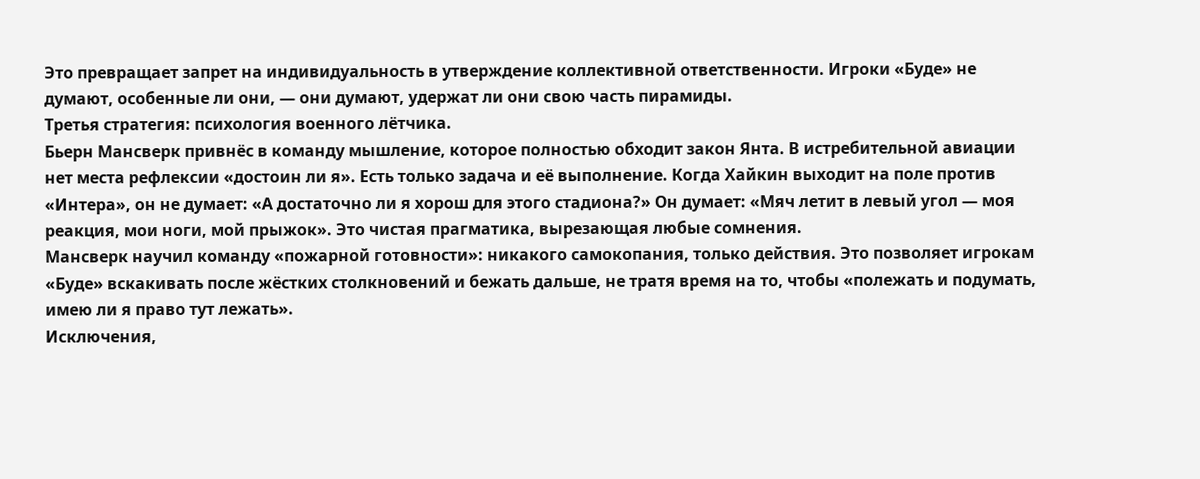Это превращает запрет на индивидуальность в утверждение коллективной ответственности. Игроки «Буде» не думают, особенные ли они, — они думают, удержат ли они свою часть пирамиды.
Третья стратегия: психология военного лётчика.
Бьерн Мансверк привнёс в команду мышление, которое полностью обходит закон Янта. В истребительной авиации нет места рефлексии «достоин ли я». Есть только задача и её выполнение. Когда Хайкин выходит на поле против «Интера», он не думает: «А достаточно ли я хорош для этого стадиона?» Он думает: «Мяч летит в левый угол — моя реакция, мои ноги, мой прыжок». Это чистая прагматика, вырезающая любые сомнения.
Мансверк научил команду «пожарной готовности»: никакого самокопания, только действия. Это позволяет игрокам «Буде» вскакивать после жёстких столкновений и бежать дальше, не тратя время на то, чтобы «полежать и подумать, имею ли я право тут лежать».
Исключения,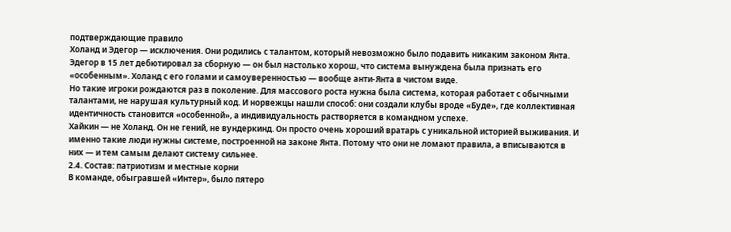подтверждающие правило
Холанд и Эдегор — исключения. Они родились с талантом, который невозможно было подавить никаким законом Янта. Эдегор в 15 лет дебютировал за сборную — он был настолько хорош, что система вынуждена была признать его «особенным». Холанд с его голами и самоуверенностью — вообще анти-Янта в чистом виде.
Но такие игроки рождаются раз в поколение. Для массового роста нужна была система, которая работает с обычными талантами, не нарушая культурный код. И норвежцы нашли способ: они создали клубы вроде «Буде», где коллективная идентичность становится «особенной», а индивидуальность растворяется в командном успехе.
Хайкин — не Холанд. Он не гений, не вундеркинд. Он просто очень хороший вратарь с уникальной историей выживания. И именно такие люди нужны системе, построенной на законе Янта. Потому что они не ломают правила, а вписываются в них — и тем самым делают систему сильнее.
2.4. Состав: патриотизм и местные корни
В команде, обыгравшей «Интер», было пятеро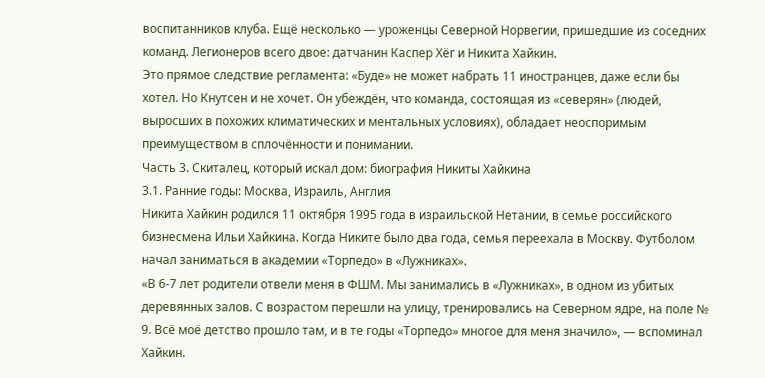воспитанников клуба. Ещё несколько — уроженцы Северной Норвегии, пришедшие из соседних команд. Легионеров всего двое: датчанин Каспер Хёг и Никита Хайкин.
Это прямое следствие регламента: «Буде» не может набрать 11 иностранцев, даже если бы хотел. Но Кнутсен и не хочет. Он убеждён, что команда, состоящая из «северян» (людей, выросших в похожих климатических и ментальных условиях), обладает неоспоримым преимуществом в сплочённости и понимании.
Часть 3. Скиталец, который искал дом: биография Никиты Хайкина
3.1. Ранние годы: Москва, Израиль, Англия
Никита Хайкин родился 11 октября 1995 года в израильской Нетании, в семье российского бизнесмена Ильи Хайкина. Когда Никите было два года, семья переехала в Москву. Футболом начал заниматься в академии «Торпедо» в «Лужниках».
«В 6-7 лет родители отвели меня в ФШМ. Мы занимались в «Лужниках», в одном из убитых деревянных залов. С возрастом перешли на улицу, тренировались на Северном ядре, на поле № 9. Всё моё детство прошло там, и в те годы «Торпедо» многое для меня значило», — вспоминал Хайкин.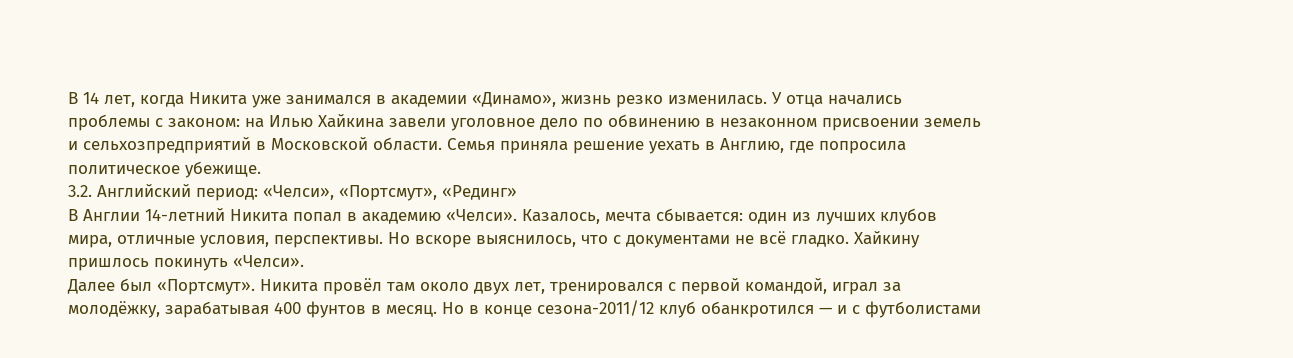В 14 лет, когда Никита уже занимался в академии «Динамо», жизнь резко изменилась. У отца начались проблемы с законом: на Илью Хайкина завели уголовное дело по обвинению в незаконном присвоении земель и сельхозпредприятий в Московской области. Семья приняла решение уехать в Англию, где попросила политическое убежище.
3.2. Английский период: «Челси», «Портсмут», «Рединг»
В Англии 14-летний Никита попал в академию «Челси». Казалось, мечта сбывается: один из лучших клубов мира, отличные условия, перспективы. Но вскоре выяснилось, что с документами не всё гладко. Хайкину пришлось покинуть «Челси».
Далее был «Портсмут». Никита провёл там около двух лет, тренировался с первой командой, играл за молодёжку, зарабатывая 400 фунтов в месяц. Но в конце сезона-2011/12 клуб обанкротился — и с футболистами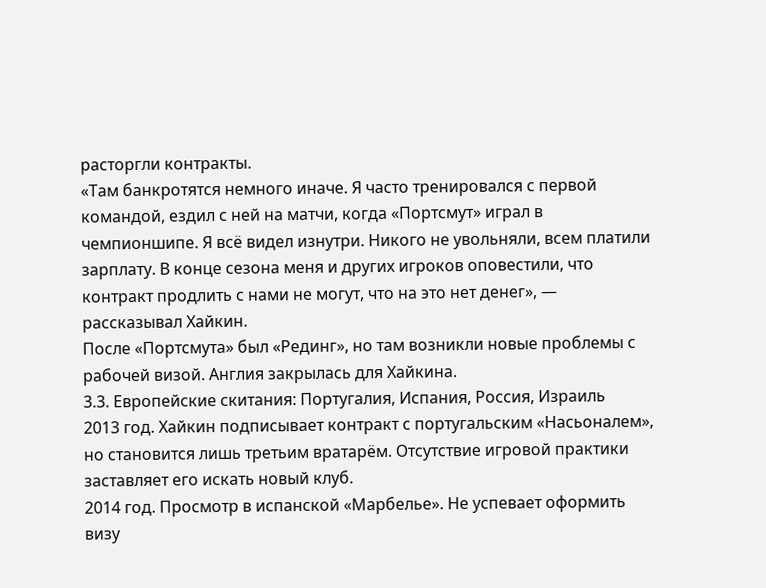расторгли контракты.
«Там банкротятся немного иначе. Я часто тренировался с первой командой, ездил с ней на матчи, когда «Портсмут» играл в чемпионшипе. Я всё видел изнутри. Никого не увольняли, всем платили зарплату. В конце сезона меня и других игроков оповестили, что контракт продлить с нами не могут, что на это нет денег», — рассказывал Хайкин.
После «Портсмута» был «Рединг», но там возникли новые проблемы с рабочей визой. Англия закрылась для Хайкина.
3.3. Европейские скитания: Португалия, Испания, Россия, Израиль
2013 год. Хайкин подписывает контракт с португальским «Насьоналем», но становится лишь третьим вратарём. Отсутствие игровой практики заставляет его искать новый клуб.
2014 год. Просмотр в испанской «Марбелье». Не успевает оформить визу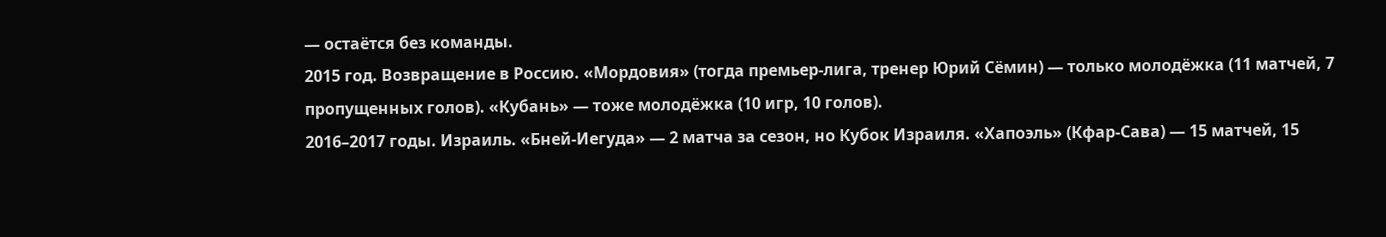— остаётся без команды.
2015 год. Возвращение в Россию. «Мордовия» (тогда премьер-лига, тренер Юрий Сёмин) — только молодёжка (11 матчей, 7 пропущенных голов). «Кубань» — тоже молодёжка (10 игр, 10 голов).
2016–2017 годы. Израиль. «Бней-Иегуда» — 2 матча за сезон, но Кубок Израиля. «Хапоэль» (Кфар-Сава) — 15 матчей, 15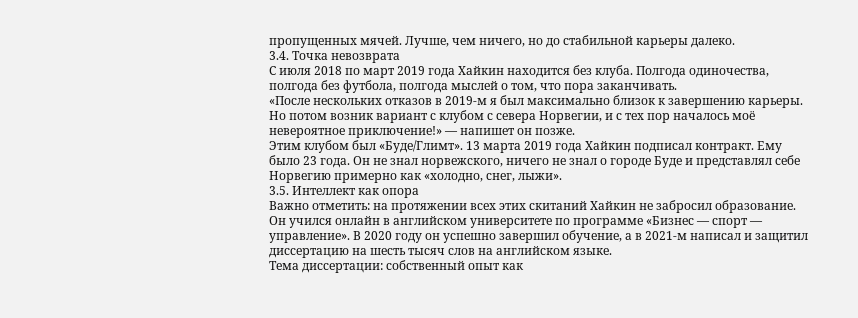пропущенных мячей. Лучше, чем ничего, но до стабильной карьеры далеко.
3.4. Точка невозврата
С июля 2018 по март 2019 года Хайкин находится без клуба. Полгода одиночества, полгода без футбола, полгода мыслей о том, что пора заканчивать.
«После нескольких отказов в 2019-м я был максимально близок к завершению карьеры. Но потом возник вариант с клубом с севера Норвегии, и с тех пор началось моё невероятное приключение!» — напишет он позже.
Этим клубом был «Буде/Глимт». 13 марта 2019 года Хайкин подписал контракт. Ему было 23 года. Он не знал норвежского, ничего не знал о городе Буде и представлял себе Норвегию примерно как «холодно, снег, лыжи».
3.5. Интеллект как опора
Важно отметить: на протяжении всех этих скитаний Хайкин не забросил образование. Он учился онлайн в английском университете по программе «Бизнес — спорт — управление». В 2020 году он успешно завершил обучение, а в 2021-м написал и защитил диссертацию на шесть тысяч слов на английском языке.
Тема диссертации: собственный опыт как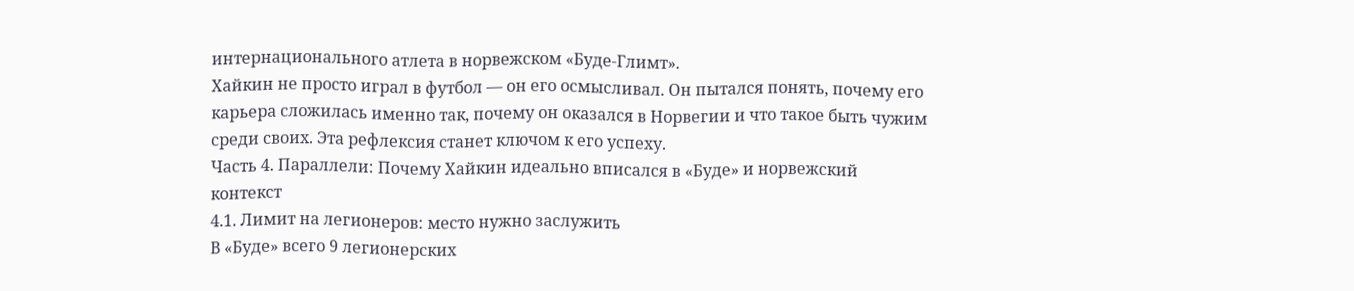интернационального атлета в норвежском «Буде-Глимт».
Хайкин не просто играл в футбол — он его осмысливал. Он пытался понять, почему его карьера сложилась именно так, почему он оказался в Норвегии и что такое быть чужим среди своих. Эта рефлексия станет ключом к его успеху.
Часть 4. Параллели: Почему Хайкин идеально вписался в «Буде» и норвежский контекст
4.1. Лимит на легионеров: место нужно заслужить
В «Буде» всего 9 легионерских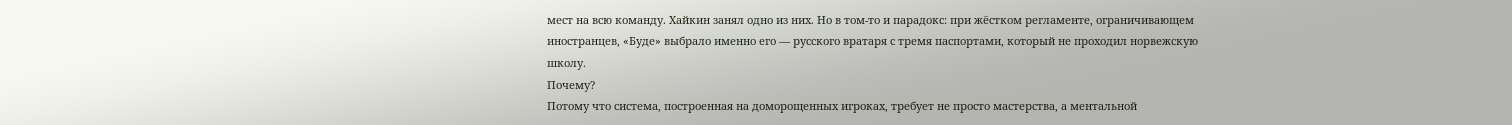мест на всю команду. Хайкин занял одно из них. Но в том-то и парадокс: при жёстком регламенте, ограничивающем иностранцев, «Буде» выбрало именно его — русского вратаря с тремя паспортами, который не проходил норвежскую школу.
Почему?
Потому что система, построенная на доморощенных игроках, требует не просто мастерства, а ментальной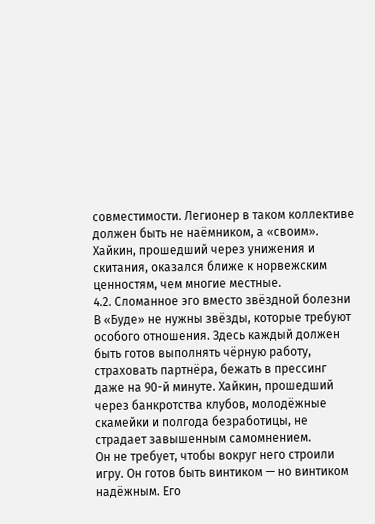совместимости. Легионер в таком коллективе должен быть не наёмником, а «своим». Хайкин, прошедший через унижения и скитания, оказался ближе к норвежским ценностям, чем многие местные.
4.2. Сломанное эго вместо звёздной болезни
В «Буде» не нужны звёзды, которые требуют особого отношения. Здесь каждый должен быть готов выполнять чёрную работу, страховать партнёра, бежать в прессинг даже на 90-й минуте. Хайкин, прошедший через банкротства клубов, молодёжные скамейки и полгода безработицы, не страдает завышенным самомнением.
Он не требует, чтобы вокруг него строили игру. Он готов быть винтиком — но винтиком надёжным. Его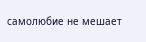самолюбие не мешает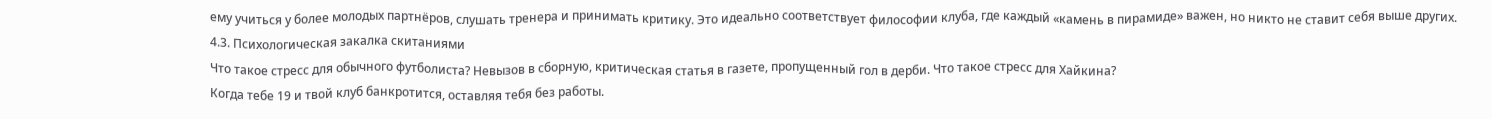ему учиться у более молодых партнёров, слушать тренера и принимать критику. Это идеально соответствует философии клуба, где каждый «камень в пирамиде» важен, но никто не ставит себя выше других.
4.3. Психологическая закалка скитаниями
Что такое стресс для обычного футболиста? Невызов в сборную, критическая статья в газете, пропущенный гол в дерби. Что такое стресс для Хайкина?
Когда тебе 19 и твой клуб банкротится, оставляя тебя без работы.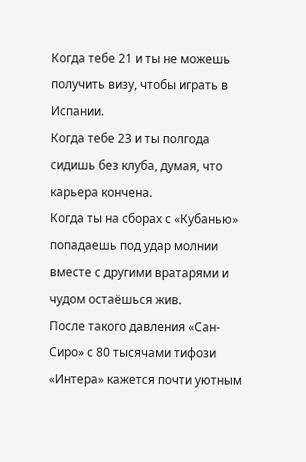Когда тебе 21 и ты не можешь получить визу, чтобы играть в Испании.
Когда тебе 23 и ты полгода сидишь без клуба, думая, что карьера кончена.
Когда ты на сборах с «Кубанью» попадаешь под удар молнии вместе с другими вратарями и чудом остаёшься жив.
После такого давления «Сан-Сиро» с 80 тысячами тифози «Интера» кажется почти уютным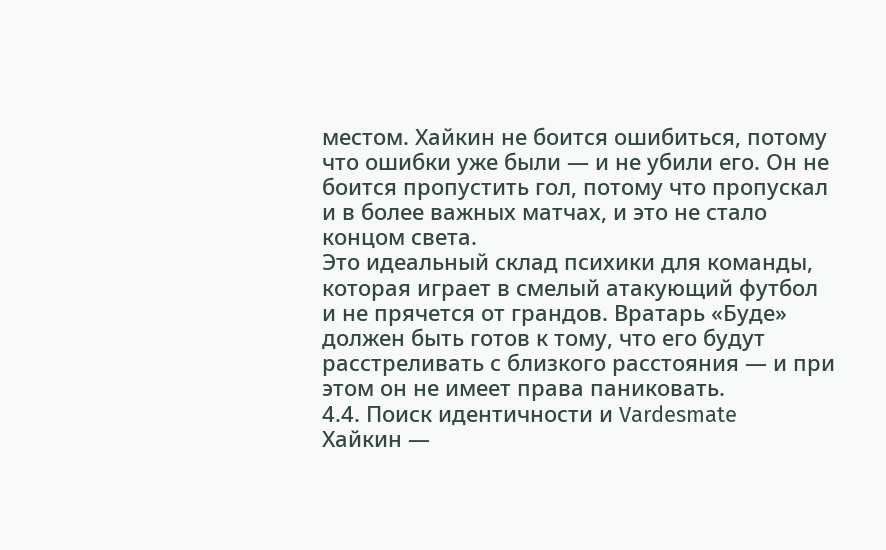местом. Хайкин не боится ошибиться, потому что ошибки уже были — и не убили его. Он не боится пропустить гол, потому что пропускал и в более важных матчах, и это не стало концом света.
Это идеальный склад психики для команды, которая играет в смелый атакующий футбол и не прячется от грандов. Вратарь «Буде» должен быть готов к тому, что его будут расстреливать с близкого расстояния — и при этом он не имеет права паниковать.
4.4. Поиск идентичности и Vardesmate
Хайкин —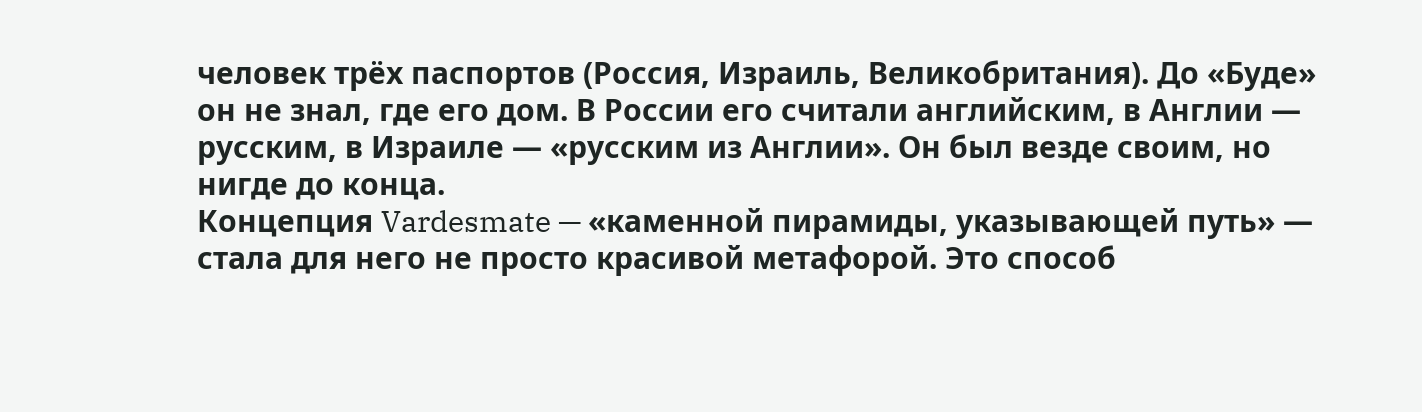человек трёх паспортов (Россия, Израиль, Великобритания). До «Буде» он не знал, где его дом. В России его считали английским, в Англии — русским, в Израиле — «русским из Англии». Он был везде своим, но нигде до конца.
Концепция Vardesmate — «каменной пирамиды, указывающей путь» — стала для него не просто красивой метафорой. Это способ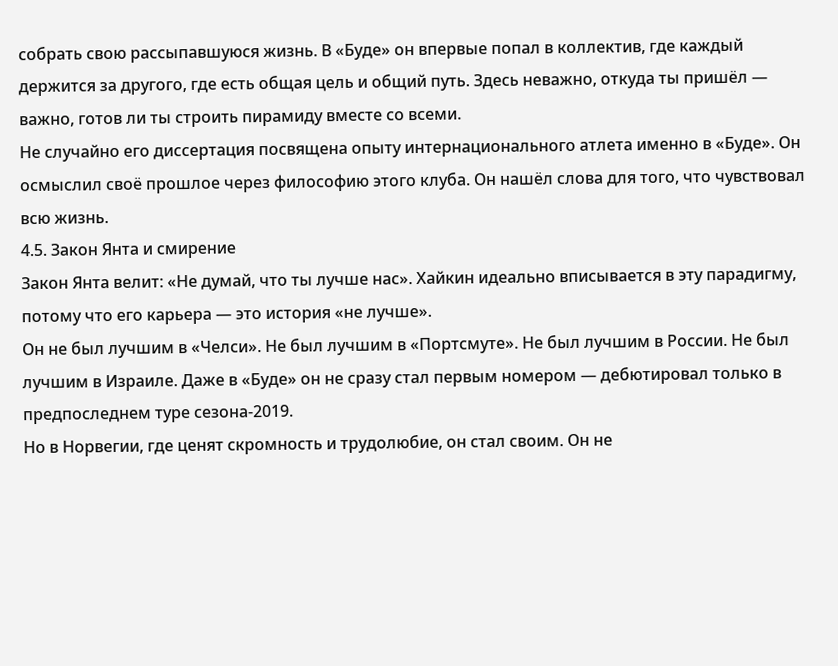собрать свою рассыпавшуюся жизнь. В «Буде» он впервые попал в коллектив, где каждый держится за другого, где есть общая цель и общий путь. Здесь неважно, откуда ты пришёл — важно, готов ли ты строить пирамиду вместе со всеми.
Не случайно его диссертация посвящена опыту интернационального атлета именно в «Буде». Он осмыслил своё прошлое через философию этого клуба. Он нашёл слова для того, что чувствовал всю жизнь.
4.5. Закон Янта и смирение
Закон Янта велит: «Не думай, что ты лучше нас». Хайкин идеально вписывается в эту парадигму, потому что его карьера — это история «не лучше».
Он не был лучшим в «Челси». Не был лучшим в «Портсмуте». Не был лучшим в России. Не был лучшим в Израиле. Даже в «Буде» он не сразу стал первым номером — дебютировал только в предпоследнем туре сезона-2019.
Но в Норвегии, где ценят скромность и трудолюбие, он стал своим. Он не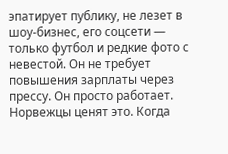эпатирует публику, не лезет в шоу-бизнес, его соцсети — только футбол и редкие фото с невестой. Он не требует повышения зарплаты через прессу. Он просто работает.
Норвежцы ценят это. Когда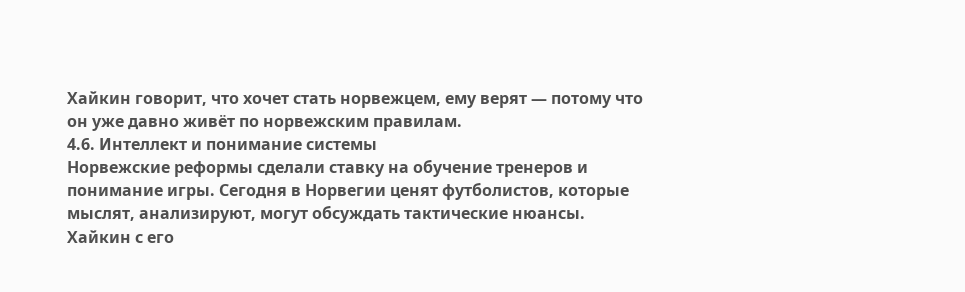Хайкин говорит, что хочет стать норвежцем, ему верят — потому что он уже давно живёт по норвежским правилам.
4.6. Интеллект и понимание системы
Норвежские реформы сделали ставку на обучение тренеров и понимание игры. Сегодня в Норвегии ценят футболистов, которые мыслят, анализируют, могут обсуждать тактические нюансы.
Хайкин с его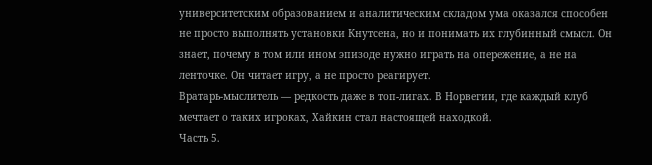университетским образованием и аналитическим складом ума оказался способен не просто выполнять установки Кнутсена, но и понимать их глубинный смысл. Он знает, почему в том или ином эпизоде нужно играть на опережение, а не на ленточке. Он читает игру, а не просто реагирует.
Вратарь-мыслитель — редкость даже в топ-лигах. В Норвегии, где каждый клуб мечтает о таких игроках, Хайкин стал настоящей находкой.
Часть 5.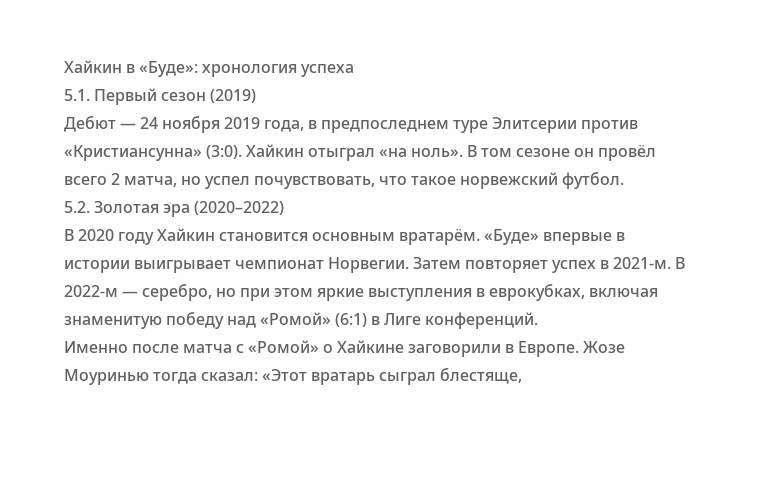Хайкин в «Буде»: хронология успеха
5.1. Первый сезон (2019)
Дебют — 24 ноября 2019 года, в предпоследнем туре Элитсерии против «Кристиансунна» (3:0). Хайкин отыграл «на ноль». В том сезоне он провёл всего 2 матча, но успел почувствовать, что такое норвежский футбол.
5.2. Золотая эра (2020–2022)
В 2020 году Хайкин становится основным вратарём. «Буде» впервые в истории выигрывает чемпионат Норвегии. Затем повторяет успех в 2021-м. В 2022-м — серебро, но при этом яркие выступления в еврокубках, включая знаменитую победу над «Ромой» (6:1) в Лиге конференций.
Именно после матча с «Ромой» о Хайкине заговорили в Европе. Жозе Моуринью тогда сказал: «Этот вратарь сыграл блестяще,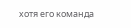хотя его команда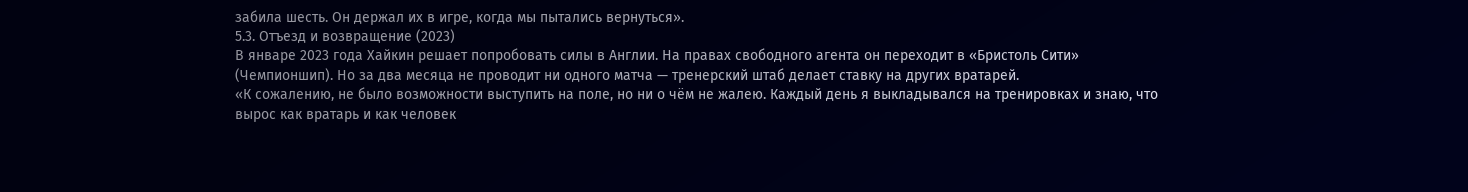забила шесть. Он держал их в игре, когда мы пытались вернуться».
5.3. Отъезд и возвращение (2023)
В январе 2023 года Хайкин решает попробовать силы в Англии. На правах свободного агента он переходит в «Бристоль Сити» (Чемпионшип). Но за два месяца не проводит ни одного матча — тренерский штаб делает ставку на других вратарей.
«К сожалению, не было возможности выступить на поле, но ни о чём не жалею. Каждый день я выкладывался на тренировках и знаю, что вырос как вратарь и как человек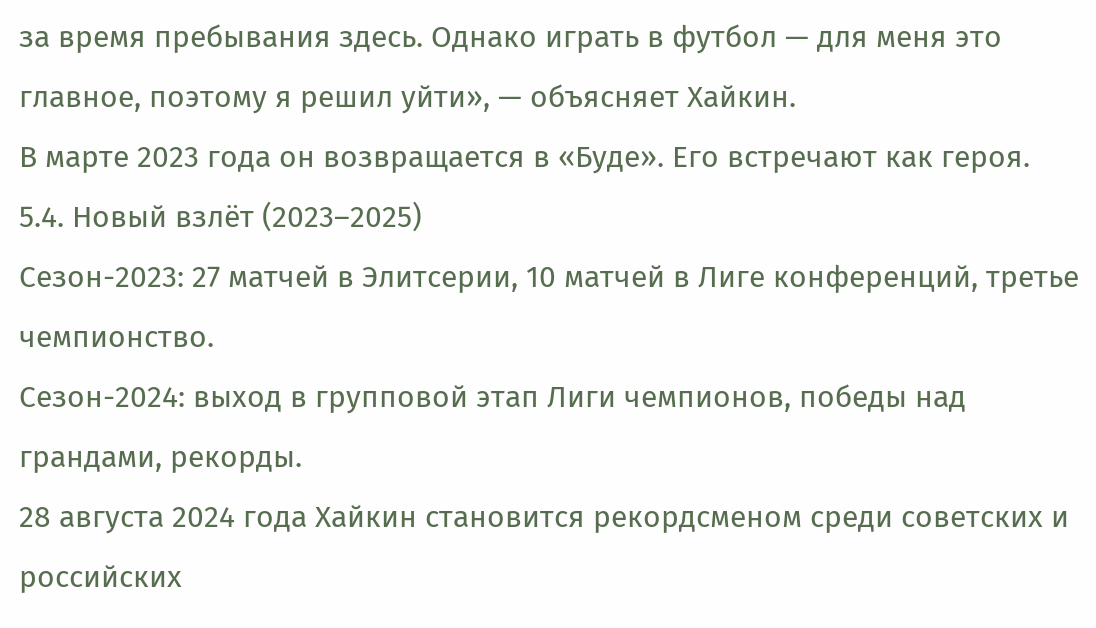за время пребывания здесь. Однако играть в футбол — для меня это главное, поэтому я решил уйти», — объясняет Хайкин.
В марте 2023 года он возвращается в «Буде». Его встречают как героя.
5.4. Новый взлёт (2023–2025)
Сезон-2023: 27 матчей в Элитсерии, 10 матчей в Лиге конференций, третье чемпионство.
Сезон-2024: выход в групповой этап Лиги чемпионов, победы над грандами, рекорды.
28 августа 2024 года Хайкин становится рекордсменом среди советских и российских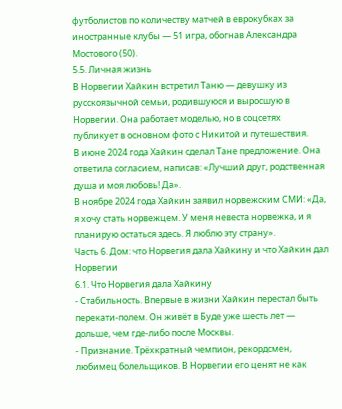футболистов по количеству матчей в еврокубках за иностранные клубы — 51 игра, обогнав Александра Мостового (50).
5.5. Личная жизнь
В Норвегии Хайкин встретил Таню — девушку из русскоязычной семьи, родившуюся и выросшую в Норвегии. Она работает моделью, но в соцсетях публикует в основном фото с Никитой и путешествия.
В июне 2024 года Хайкин сделал Тане предложение. Она ответила согласием, написав: «Лучший друг, родственная душа и моя любовь! Да».
В ноябре 2024 года Хайкин заявил норвежским СМИ: «Да, я хочу стать норвежцем. У меня невеста норвежка, и я планирую остаться здесь. Я люблю эту страну».
Часть 6. Дом: что Норвегия дала Хайкину и что Хайкин дал Норвегии
6.1. Что Норвегия дала Хайкину
- Стабильность. Впервые в жизни Хайкин перестал быть перекати-полем. Он живёт в Буде уже шесть лет — дольше, чем где-либо после Москвы.
- Признание. Трёхкратный чемпион, рекордсмен, любимец болельщиков. В Норвегии его ценят не как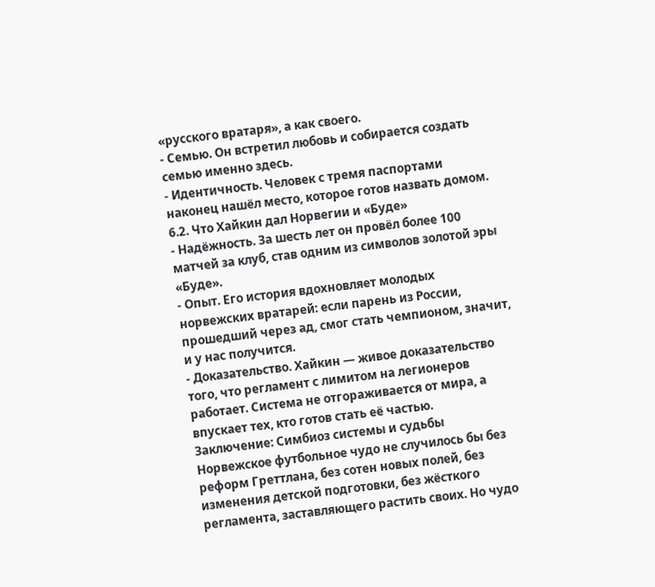«русского вратаря», а как своего.
- Семью. Он встретил любовь и собирается создать семью именно здесь.
- Идентичность. Человек с тремя паспортами наконец нашёл место, которое готов назвать домом.
6.2. Что Хайкин дал Норвегии и «Буде»
- Надёжность. За шесть лет он провёл более 100 матчей за клуб, став одним из символов золотой эры «Буде».
- Опыт. Его история вдохновляет молодых норвежских вратарей: если парень из России, прошедший через ад, смог стать чемпионом, значит, и у нас получится.
- Доказательство. Хайкин — живое доказательство того, что регламент с лимитом на легионеров работает. Система не отгораживается от мира, а впускает тех, кто готов стать её частью.
Заключение: Симбиоз системы и судьбы
Норвежское футбольное чудо не случилось бы без реформ Греттлана, без сотен новых полей, без изменения детской подготовки, без жёсткого регламента, заставляющего растить своих. Но чудо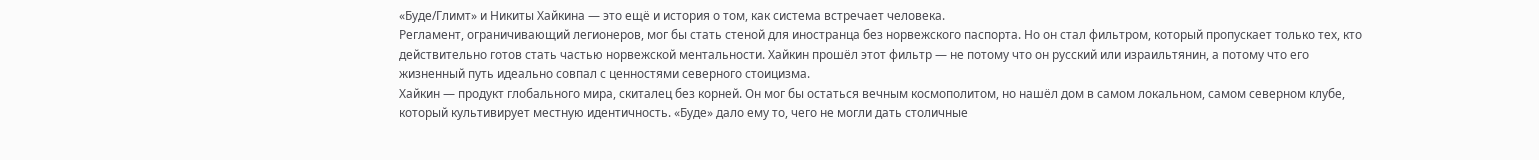«Буде/Глимт» и Никиты Хайкина — это ещё и история о том, как система встречает человека.
Регламент, ограничивающий легионеров, мог бы стать стеной для иностранца без норвежского паспорта. Но он стал фильтром, который пропускает только тех, кто действительно готов стать частью норвежской ментальности. Хайкин прошёл этот фильтр — не потому что он русский или израильтянин, а потому что его жизненный путь идеально совпал с ценностями северного стоицизма.
Хайкин — продукт глобального мира, скиталец без корней. Он мог бы остаться вечным космополитом, но нашёл дом в самом локальном, самом северном клубе, который культивирует местную идентичность. «Буде» дало ему то, чего не могли дать столичные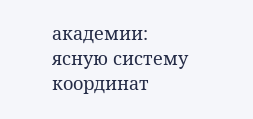академии: ясную систему координат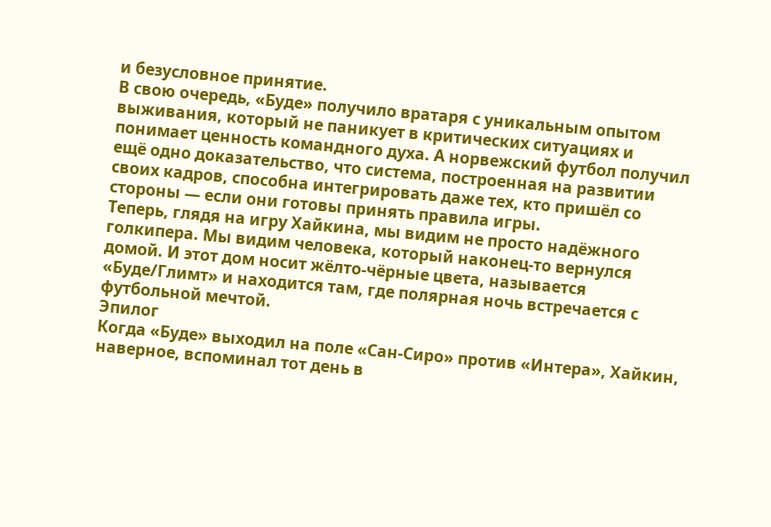и безусловное принятие.
В свою очередь, «Буде» получило вратаря с уникальным опытом выживания, который не паникует в критических ситуациях и понимает ценность командного духа. А норвежский футбол получил ещё одно доказательство, что система, построенная на развитии своих кадров, способна интегрировать даже тех, кто пришёл со стороны — если они готовы принять правила игры.
Теперь, глядя на игру Хайкина, мы видим не просто надёжного голкипера. Мы видим человека, который наконец-то вернулся домой. И этот дом носит жёлто-чёрные цвета, называется «Буде/Глимт» и находится там, где полярная ночь встречается с футбольной мечтой.
Эпилог
Когда «Буде» выходил на поле «Сан-Сиро» против «Интера», Хайкин, наверное, вспоминал тот день в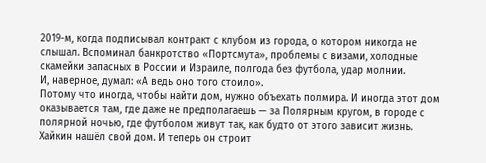2019-м, когда подписывал контракт с клубом из города, о котором никогда не слышал. Вспоминал банкротство «Портсмута», проблемы с визами, холодные скамейки запасных в России и Израиле, полгода без футбола, удар молнии.
И, наверное, думал: «А ведь оно того стоило».
Потому что иногда, чтобы найти дом, нужно объехать полмира. И иногда этот дом оказывается там, где даже не предполагаешь — за Полярным кругом, в городе с полярной ночью, где футболом живут так, как будто от этого зависит жизнь.
Хайкин нашёл свой дом. И теперь он строит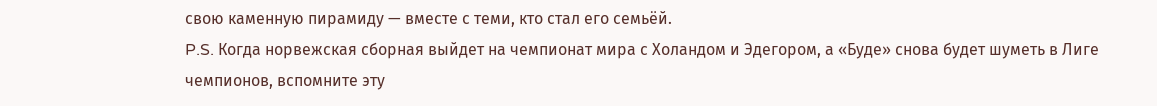свою каменную пирамиду — вместе с теми, кто стал его семьёй.
P.S. Когда норвежская сборная выйдет на чемпионат мира с Холандом и Эдегором, а «Буде» снова будет шуметь в Лиге чемпионов, вспомните эту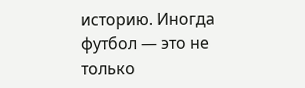историю. Иногда футбол — это не только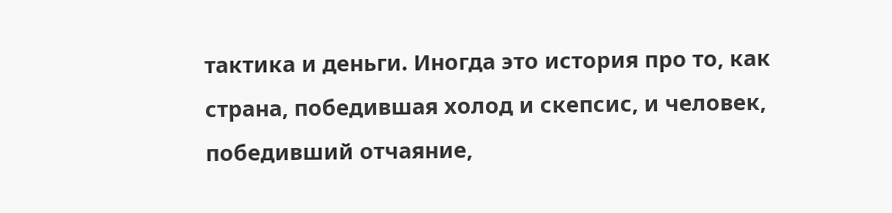тактика и деньги. Иногда это история про то, как страна, победившая холод и скепсис, и человек, победивший отчаяние,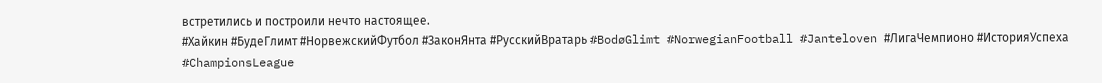встретились и построили нечто настоящее.
#Хайкин #БудеГлимт #НорвежскийФутбол #ЗаконЯнта #РусскийВратарь #BodøGlimt #NorwegianFootball #Janteloven #ЛигаЧемпионо #ИсторияУспеха #ChampionsLeague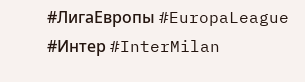#ЛигаЕвропы #EuropaLeague #Интер #InterMilan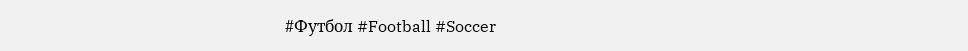#Футбол #Football #Soccer